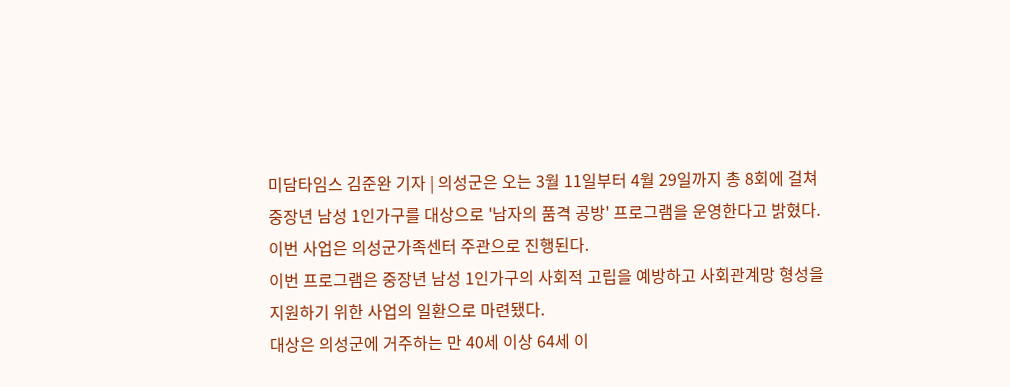미담타임스 김준완 기자 | 의성군은 오는 3월 11일부터 4월 29일까지 총 8회에 걸쳐 중장년 남성 1인가구를 대상으로 '남자의 품격 공방' 프로그램을 운영한다고 밝혔다.
이번 사업은 의성군가족센터 주관으로 진행된다.
이번 프로그램은 중장년 남성 1인가구의 사회적 고립을 예방하고 사회관계망 형성을 지원하기 위한 사업의 일환으로 마련됐다.
대상은 의성군에 거주하는 만 40세 이상 64세 이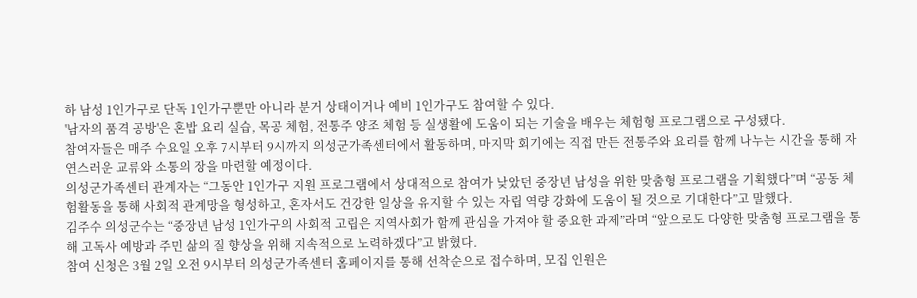하 남성 1인가구로 단독 1인가구뿐만 아니라 분거 상태이거나 예비 1인가구도 참여할 수 있다.
'남자의 품격 공방'은 혼밥 요리 실습, 목공 체험, 전통주 양조 체험 등 실생활에 도움이 되는 기술을 배우는 체험형 프로그램으로 구성됐다.
참여자들은 매주 수요일 오후 7시부터 9시까지 의성군가족센터에서 활동하며, 마지막 회기에는 직접 만든 전통주와 요리를 함께 나누는 시간을 통해 자연스러운 교류와 소통의 장을 마련할 예정이다.
의성군가족센터 관계자는 “그동안 1인가구 지원 프로그램에서 상대적으로 참여가 낮았던 중장년 남성을 위한 맞춤형 프로그램을 기획했다”며 “공동 체험활동을 통해 사회적 관계망을 형성하고, 혼자서도 건강한 일상을 유지할 수 있는 자립 역량 강화에 도움이 될 것으로 기대한다”고 말했다.
김주수 의성군수는 “중장년 남성 1인가구의 사회적 고립은 지역사회가 함께 관심을 가져야 할 중요한 과제”라며 “앞으로도 다양한 맞춤형 프로그램을 통해 고독사 예방과 주민 삶의 질 향상을 위해 지속적으로 노력하겠다”고 밝혔다.
참여 신청은 3월 2일 오전 9시부터 의성군가족센터 홈페이지를 통해 선착순으로 접수하며, 모집 인원은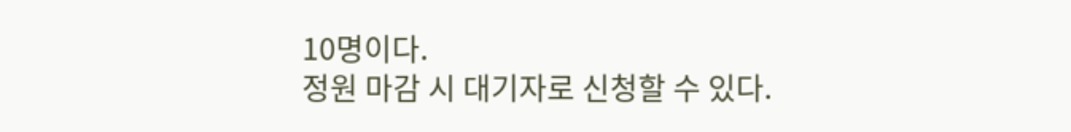10명이다.
정원 마감 시 대기자로 신청할 수 있다.